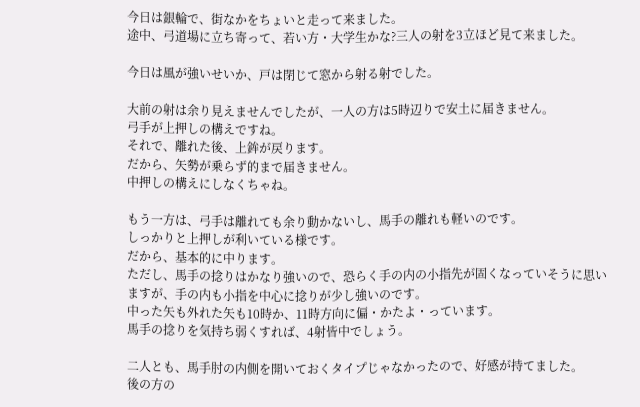今日は銀輪で、街なかをちょいと走って来ました。
途中、弓道場に立ち寄って、若い方・大学生かな?三人の射を3立ほど見て来ました。

今日は風が強いせいか、戸は閉じて窓から射る射でした。

大前の射は余り見えませんでしたが、一人の方は5時辺りで安土に届きません。
弓手が上押しの構えですね。
それで、離れた後、上鉾が戻ります。
だから、矢勢が乗らず的まで届きません。
中押しの構えにしなくちゃね。

もう一方は、弓手は離れても余り動かないし、馬手の離れも軽いのです。
しっかりと上押しが利いている様です。
だから、基本的に中ります。
ただし、馬手の捻りはかなり強いので、恐らく手の内の小指先が固くなっていそうに思いますが、手の内も小指を中心に捻りが少し強いのです。
中った矢も外れた矢も10時か、11時方向に偏・かたよ・っています。
馬手の捻りを気持ち弱くすれば、4射皆中でしょう。

二人とも、馬手肘の内側を開いておくタイプじゃなかったので、好感が持てました。
後の方の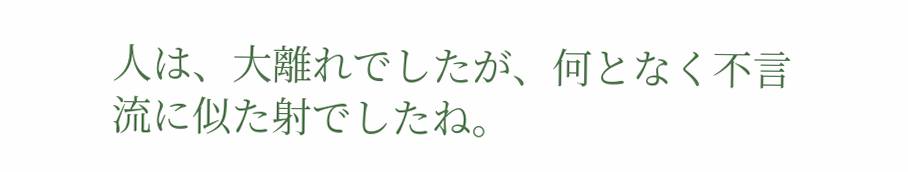人は、大離れでしたが、何となく不言流に似た射でしたね。